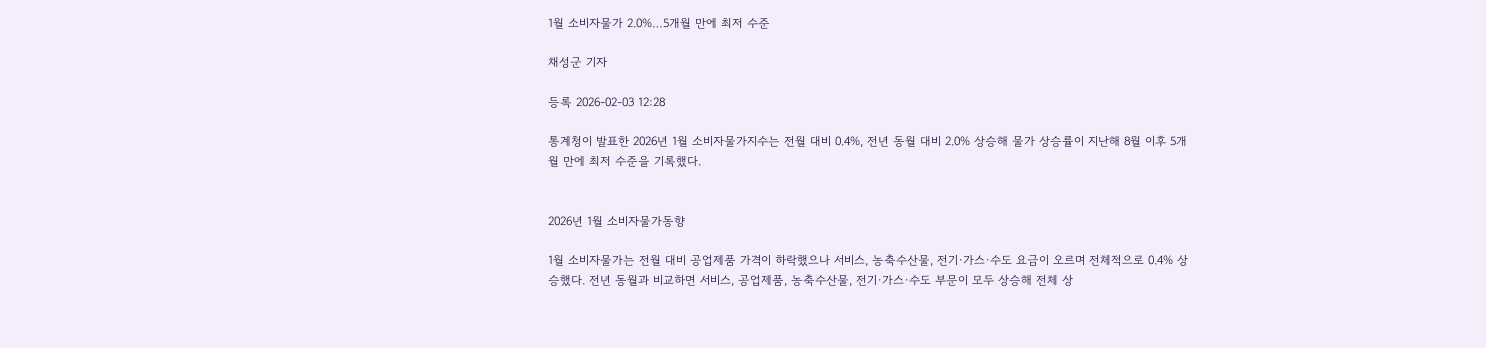1월 소비자물가 2.0%…5개월 만에 최저 수준

채성군 기자

등록 2026-02-03 12:28

통계청이 발표한 2026년 1월 소비자물가지수는 전월 대비 0.4%, 전년 동월 대비 2.0% 상승해 물가 상승률이 지난해 8월 이후 5개월 만에 최저 수준을 기록했다.


2026년 1월 소비자물가동향

1월 소비자물가는 전월 대비 공업제품 가격이 하락했으나 서비스, 농축수산물, 전기·가스·수도 요금이 오르며 전체적으로 0.4% 상승했다. 전년 동월과 비교하면 서비스, 공업제품, 농축수산물, 전기·가스·수도 부문이 모두 상승해 전체 상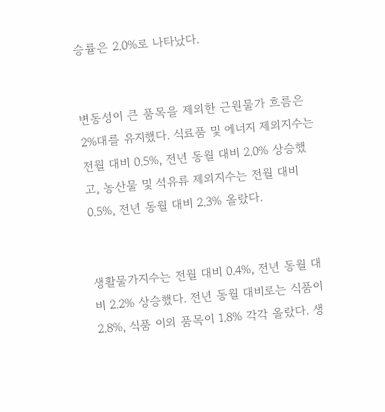승률은 2.0%로 나타났다.


변동성이 큰 품목을 제외한 근원물가 흐름은 2%대를 유지했다. 식료품 및 에너지 제외지수는 전월 대비 0.5%, 전년 동월 대비 2.0% 상승했고, 농산물 및 석유류 제외지수는 전월 대비 0.5%, 전년 동월 대비 2.3% 올랐다.


생활물가지수는 전월 대비 0.4%, 전년 동월 대비 2.2% 상승했다. 전년 동월 대비로는 식품이 2.8%, 식품 이외 품목이 1.8% 각각 올랐다. 생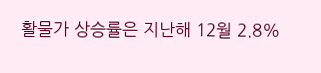활물가 상승률은 지난해 12월 2.8%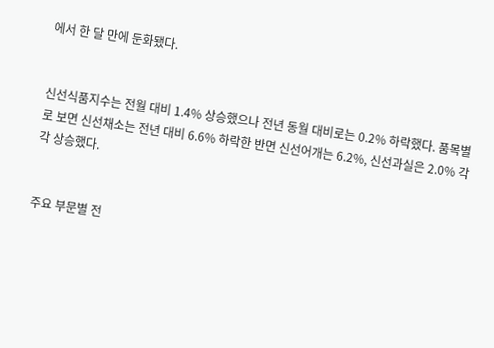에서 한 달 만에 둔화됐다.


신선식품지수는 전월 대비 1.4% 상승했으나 전년 동월 대비로는 0.2% 하락했다. 품목별로 보면 신선채소는 전년 대비 6.6% 하락한 반면 신선어개는 6.2%, 신선과실은 2.0% 각각 상승했다.


주요 부문별 전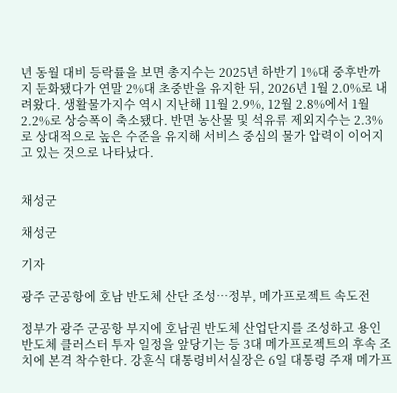년 동월 대비 등락률을 보면 총지수는 2025년 하반기 1%대 중후반까지 둔화됐다가 연말 2%대 초중반을 유지한 뒤, 2026년 1월 2.0%로 내려왔다. 생활물가지수 역시 지난해 11월 2.9%, 12월 2.8%에서 1월 2.2%로 상승폭이 축소됐다. 반면 농산물 및 석유류 제외지수는 2.3%로 상대적으로 높은 수준을 유지해 서비스 중심의 물가 압력이 이어지고 있는 것으로 나타났다.


채성군

채성군

기자

광주 군공항에 호남 반도체 산단 조성…정부, 메가프로젝트 속도전

정부가 광주 군공항 부지에 호남권 반도체 산업단지를 조성하고 용인 반도체 클러스터 투자 일정을 앞당기는 등 3대 메가프로젝트의 후속 조치에 본격 착수한다. 강훈식 대통령비서실장은 6일 대통령 주재 메가프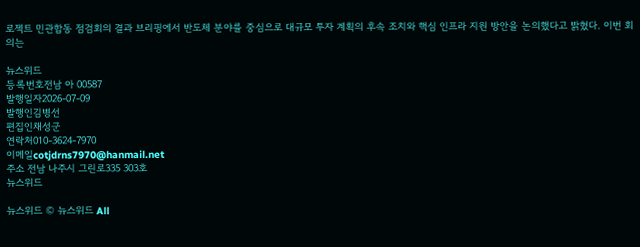로젝트 민관합동 점검회의 결과 브리핑에서 반도체 분야를 중심으로 대규모 투자 계획의 후속 조치와 핵심 인프라 지원 방안을 논의했다고 밝혔다. 이번 회의는

뉴스위드
등록번호전남 아 00587
발행일자2026-07-09
발행인김병선
편집인채성군
연락처010-3624-7970
이메일cotjdrns7970@hanmail.net
주소 전남 나주시 그린로335 303호
뉴스위드

뉴스위드 © 뉴스위드 All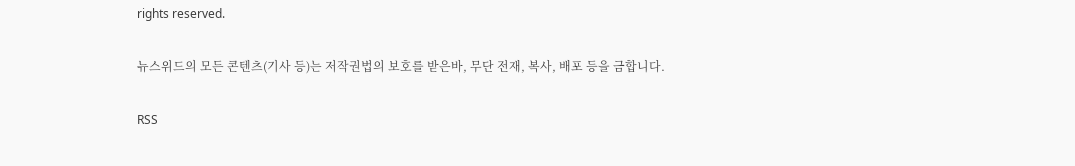rights reserved.

뉴스위드의 모든 콘텐츠(기사 등)는 저작권법의 보호를 받은바, 무단 전재, 복사, 배포 등을 금합니다.

RSS